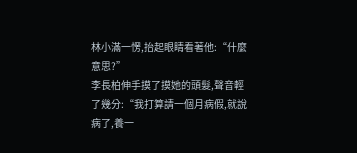林小滿一愣,抬起眼睛看著他:“什麼意思?”
李長柏伸手摸了摸她的頭髮,聲音輕了幾分:“我打算請一個月病假,就說病了,養一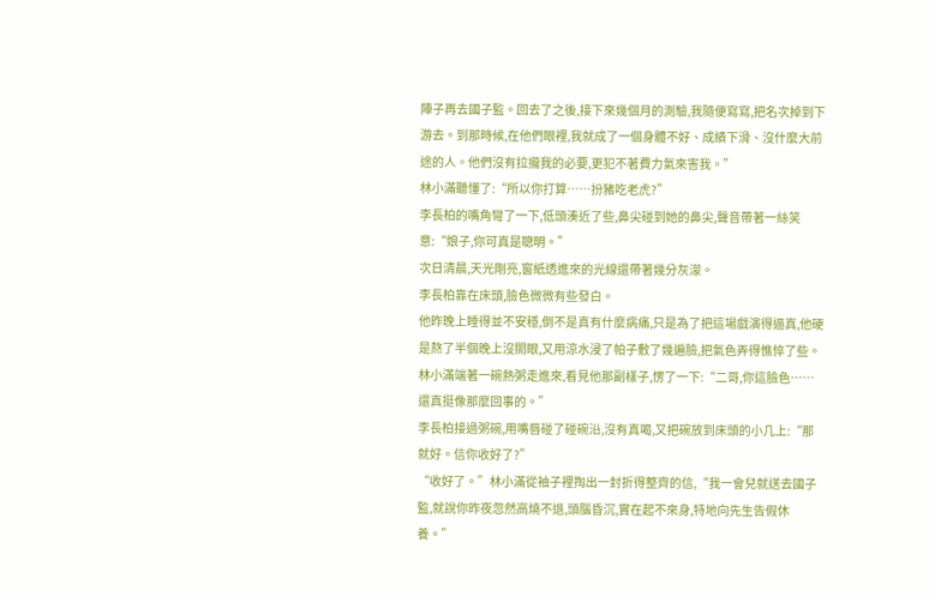陣子再去國子監。回去了之後,接下來幾個月的測驗,我隨便寫寫,把名次掉到下游去。到那時候,在他們眼裡,我就成了一個身體不好、成績下滑、沒什麼大前途的人。他們沒有拉攏我的必要,更犯不著費力氣來害我。”
林小滿聽懂了:“所以你打算……扮豬吃老虎?”
李長柏的嘴角彎了一下,低頭湊近了些,鼻尖碰到她的鼻尖,聲音帶著一絲笑意:“娘子,你可真是聰明。”
次日清晨,天光剛亮,窗紙透進來的光線還帶著幾分灰濛。
李長柏靠在床頭,臉色微微有些發白。
他昨晚上睡得並不安穩,倒不是真有什麼病痛,只是為了把這場戲演得逼真,他硬是熬了半個晚上沒閤眼,又用涼水浸了帕子敷了幾遍臉,把氣色弄得憔悴了些。
林小滿端著一碗熱粥走進來,看見他那副樣子,愣了一下:“二哥,你這臉色……還真挺像那麼回事的。”
李長柏接過粥碗,用嘴唇碰了碰碗沿,沒有真喝,又把碗放到床頭的小几上:“那就好。信你收好了?”
“收好了。”林小滿從袖子裡掏出一封折得整齊的信,“我一會兒就送去國子監,就說你昨夜忽然高燒不退,頭腦昏沉,實在起不來身,特地向先生告假休養。”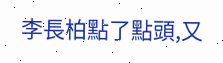李長柏點了點頭,又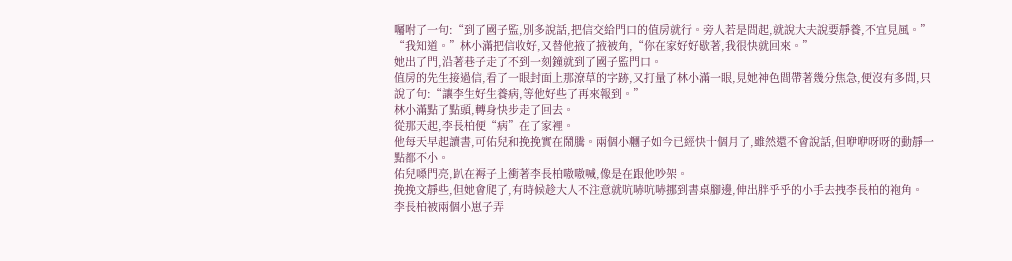囑咐了一句:“到了國子監,別多說話,把信交給門口的值房就行。旁人若是問起,就說大夫說要靜養,不宜見風。”
“我知道。”林小滿把信收好,又替他掖了掖被角,“你在家好好歇著,我很快就回來。”
她出了門,沿著巷子走了不到一刻鐘就到了國子監門口。
值房的先生接過信,看了一眼封面上那潦草的字跡,又打量了林小滿一眼,見她神色間帶著幾分焦急,便沒有多問,只說了句:“讓李生好生養病,等他好些了再來報到。”
林小滿點了點頭,轉身快步走了回去。
從那天起,李長柏便“病”在了家裡。
他每天早起讀書,可佑兒和挽挽實在鬧騰。兩個小糰子如今已經快十個月了,雖然還不會說話,但咿咿呀呀的動靜一點都不小。
佑兒嗓門亮,趴在褥子上衝著李長柏嗷嗷喊,像是在跟他吵架。
挽挽文靜些,但她會爬了,有時候趁大人不注意就吭哧吭哧挪到書桌腳邊,伸出胖乎乎的小手去拽李長柏的袍角。
李長柏被兩個小崽子弄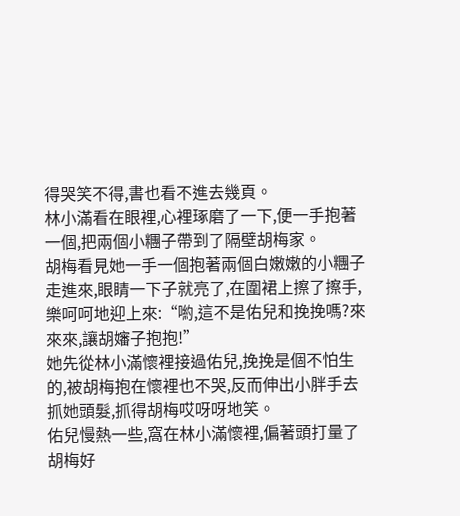得哭笑不得,書也看不進去幾頁。
林小滿看在眼裡,心裡琢磨了一下,便一手抱著一個,把兩個小糰子帶到了隔壁胡梅家。
胡梅看見她一手一個抱著兩個白嫩嫩的小糰子走進來,眼睛一下子就亮了,在圍裙上擦了擦手,樂呵呵地迎上來:“喲,這不是佑兒和挽挽嗎?來來來,讓胡嬸子抱抱!”
她先從林小滿懷裡接過佑兒,挽挽是個不怕生的,被胡梅抱在懷裡也不哭,反而伸出小胖手去抓她頭髮,抓得胡梅哎呀呀地笑。
佑兒慢熱一些,窩在林小滿懷裡,偏著頭打量了胡梅好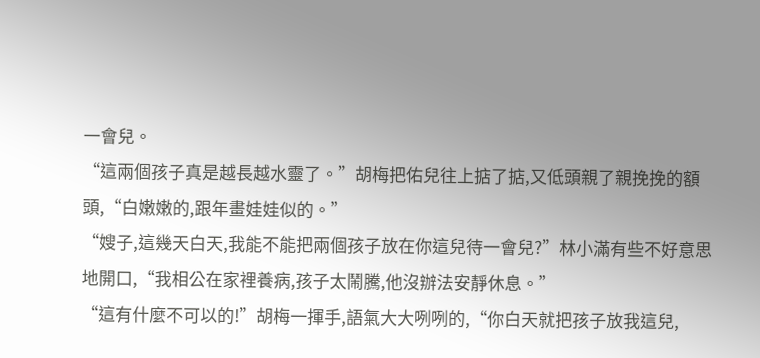一會兒。
“這兩個孩子真是越長越水靈了。”胡梅把佑兒往上掂了掂,又低頭親了親挽挽的額頭,“白嫩嫩的,跟年畫娃娃似的。”
“嫂子,這幾天白天,我能不能把兩個孩子放在你這兒待一會兒?”林小滿有些不好意思地開口,“我相公在家裡養病,孩子太鬧騰,他沒辦法安靜休息。”
“這有什麼不可以的!”胡梅一揮手,語氣大大咧咧的,“你白天就把孩子放我這兒,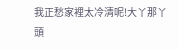我正愁家裡太冷清呢!大丫那丫頭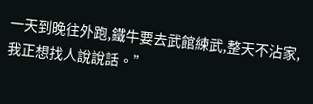一天到晚往外跑,鐵牛要去武館練武,整天不沾家,我正想找人說說話。”